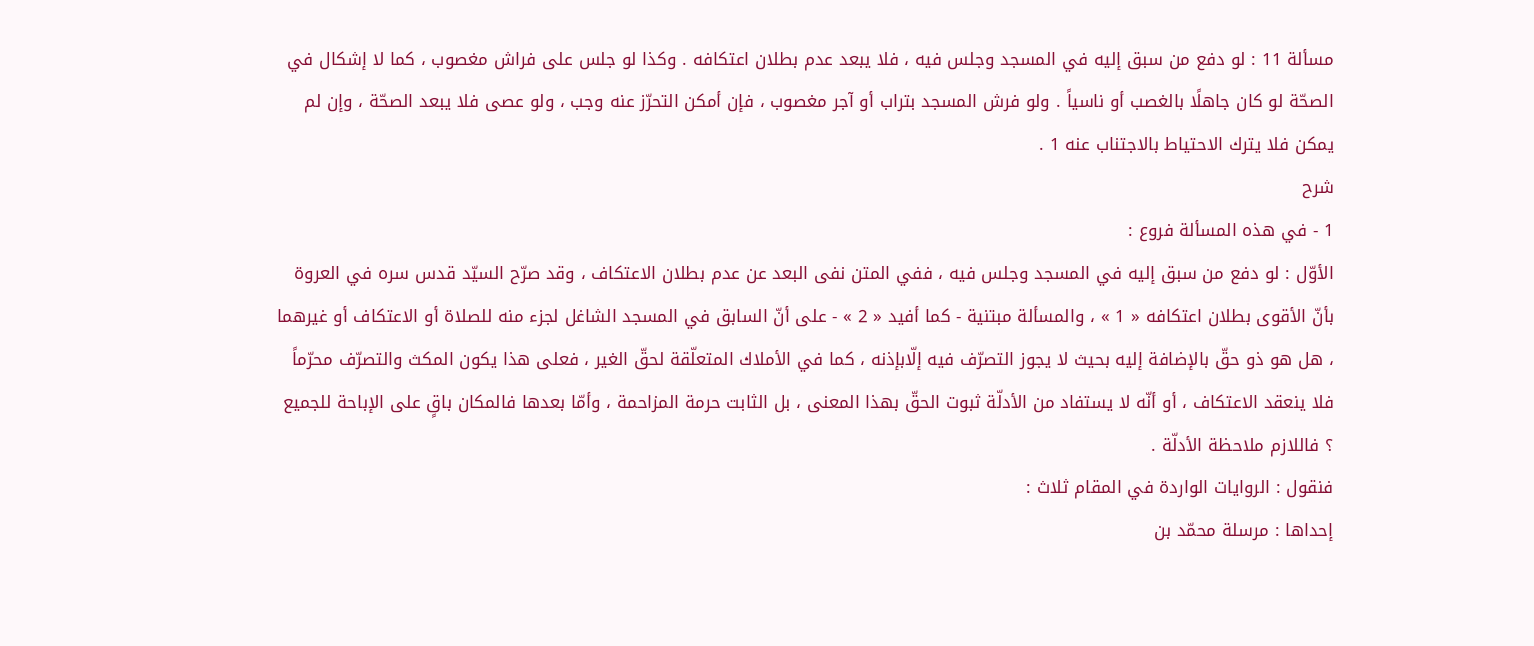مسألة 11 : لو دفع من سبق إليه في المسجد وجلس فيه ، فلا يبعد عدم بطلان اعتكافه . وكذا لو جلس على فراش مغصوب ، كما لا إشكال في الصحّة لو كان جاهلًا بالغصب أو ناسياً . ولو فرش المسجد بتراب أو آجر مغصوب ، فإن أمكن التحرّز عنه وجب ، ولو عصى فلا يبعد الصحّة ، وإن لم يمكن فلا يترك الاحتياط بالاجتناب عنه 1 .
شرح
1 - في هذه المسألة فروع :
الأوّل : لو دفع من سبق إليه في المسجد وجلس فيه ، ففي المتن نفى البعد عن عدم بطلان الاعتكاف ، وقد صرّح السيّد قدس سره في العروة بأنّ الأقوى بطلان اعتكافه « 1 » ، والمسألة مبتنية - كما أفيد « 2 » - على أنّ السابق في المسجد الشاغل لجزء منه للصلاة أو الاعتكاف أو غيرهما ، هل هو ذو حقّ بالإضافة إليه بحيث لا يجوز التصرّف فيه إلّابإذنه ، كما في الأملاك المتعلّقة لحقّ الغير ، فعلى هذا يكون المكث والتصرّف محرّماً فلا ينعقد الاعتكاف ، أو أنّه لا يستفاد من الأدلّة ثبوت الحقّ بهذا المعنى ، بل الثابت حرمة المزاحمة ، وأمّا بعدها فالمكان باقٍ على الإباحة للجميع ؟ فاللازم ملاحظة الأدلّة .
فنقول : الروايات الواردة في المقام ثلاث :
إحداها : مرسلة محمّد بن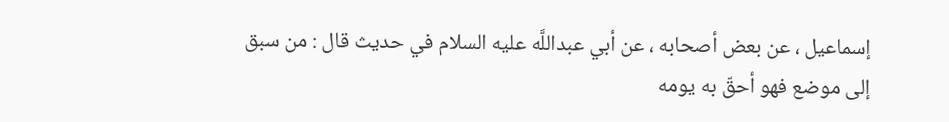إسماعيل ، عن بعض أصحابه ، عن أبي عبداللَّه عليه السلام في حديث قال : من سبق إلى موضع فهو أحقّ به يومه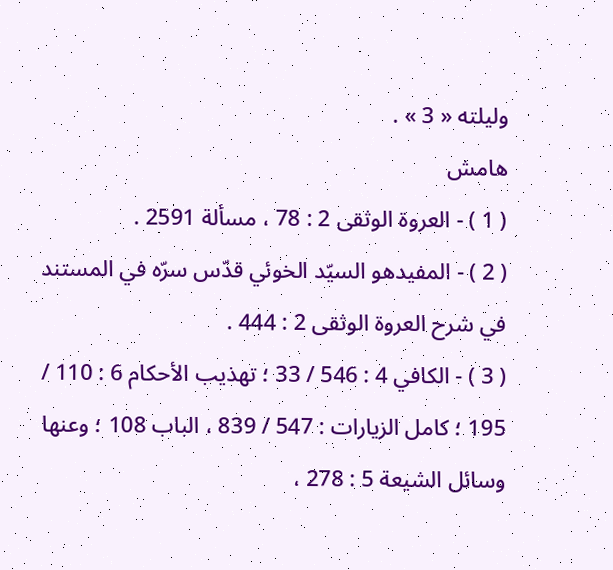وليلته « 3 » .
هامش
( 1 ) - العروة الوثقى 2 : 78 ، مسألة 2591 .
( 2 ) - المفيدهو السيّد الخوئي قدّس سرّه في المستند في شرح العروة الوثقى 2 : 444 .
( 3 ) - الكافي 4 : 546 / 33 ؛ تهذيب الأحكام 6 : 110 / 195 ؛ كامل الزيارات : 547 / 839 ، الباب 108 ؛ وعنها وسائل الشيعة 5 : 278 ،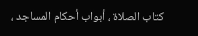كتاب الصلاة ، أبواب أحكام المساجد ،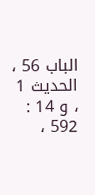الباب 56 ، الحديث 1 ، و 14 : 592 ،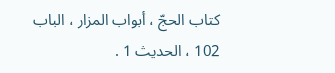كتاب الحجّ ، أبواب المزار ، الباب 102 ، الحديث 1 .